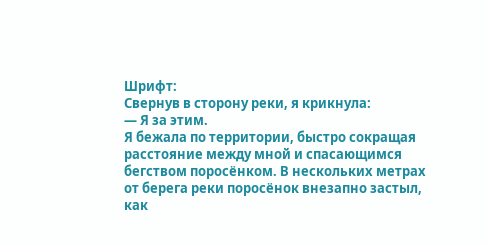Шрифт:
Свернув в сторону реки, я крикнула:
— Я за этим.
Я бежала по территории, быстро сокращая расстояние между мной и спасающимся бегством поросёнком. В нескольких метрах от берега реки поросёнок внезапно застыл, как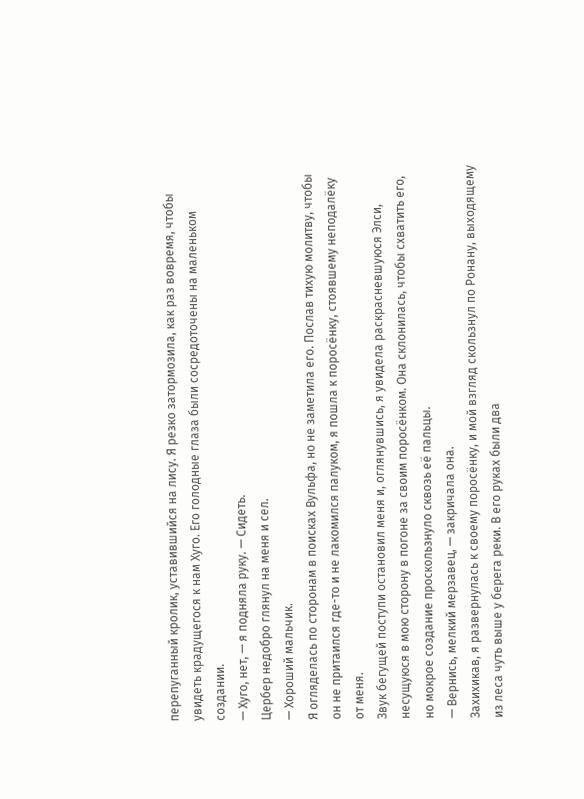перепуганный кролик, уставившийся на лису. Я резко затормозила, как раз вовремя, чтобы увидеть крадущегося к нам Хуго. Его голодные глаза были сосредоточены на маленьком создании.
— Хуго, нет, — я подняла руку. — Сидеть.
Цербер недобро глянул на меня и сел.
— Хороший мальчик.
Я огляделась по сторонам в поисках Вульфа, но не заметила его. Послав тихую молитву, чтобы он не притаился где-то и не лакомился палуком, я пошла к поросёнку, стоявшему неподалёку от меня.
Звук бегущей поступи остановил меня и, оглянувшись, я увидела раскрасневшуюся Элси, несущуюся в мою сторону в погоне за своим поросёнком. Она склонилась, чтобы схватить его, но мокрое создание проскользнуло сквозь её пальцы.
— Вернись, мелкий мерзавец, — закричала она.
Захихикав, я развернулась к своему поросёнку, и мой взгляд скользнул по Ронану, выходящему из леса чуть выше у берега реки. В его руках были два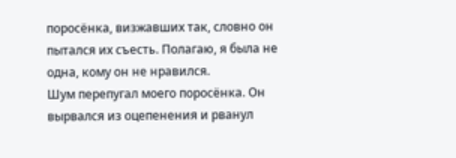поросёнка, визжавших так, словно он пытался их съесть. Полагаю, я была не одна, кому он не нравился.
Шум перепугал моего поросёнка. Он вырвался из оцепенения и рванул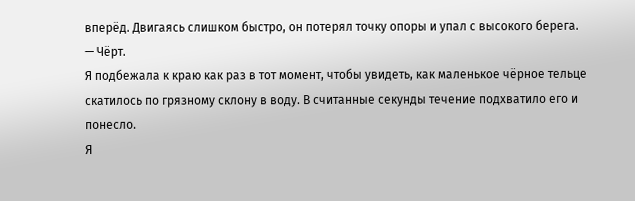вперёд. Двигаясь слишком быстро, он потерял точку опоры и упал с высокого берега.
— Чёрт.
Я подбежала к краю как раз в тот момент, чтобы увидеть, как маленькое чёрное тельце скатилось по грязному склону в воду. В считанные секунды течение подхватило его и понесло.
Я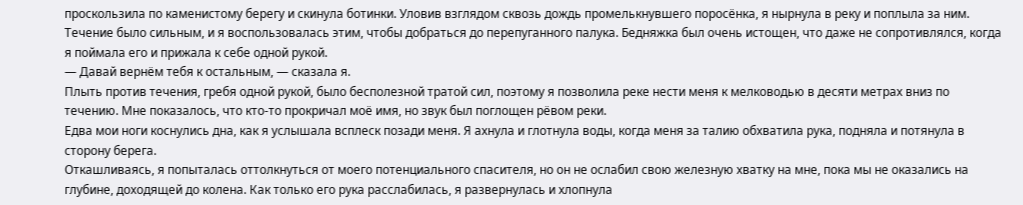проскользила по каменистому берегу и скинула ботинки. Уловив взглядом сквозь дождь промелькнувшего поросёнка, я нырнула в реку и поплыла за ним. Течение было сильным, и я воспользовалась этим, чтобы добраться до перепуганного палука. Бедняжка был очень истощен, что даже не сопротивлялся, когда я поймала его и прижала к себе одной рукой.
— Давай вернём тебя к остальным, — сказала я.
Плыть против течения, гребя одной рукой, было бесполезной тратой сил, поэтому я позволила реке нести меня к мелководью в десяти метрах вниз по течению. Мне показалось, что кто-то прокричал моё имя, но звук был поглощен рёвом реки.
Едва мои ноги коснулись дна, как я услышала всплеск позади меня. Я ахнула и глотнула воды, когда меня за талию обхватила рука, подняла и потянула в сторону берега.
Откашливаясь, я попыталась оттолкнуться от моего потенциального спасителя, но он не ослабил свою железную хватку на мне, пока мы не оказались на глубине, доходящей до колена. Как только его рука расслабилась, я развернулась и хлопнула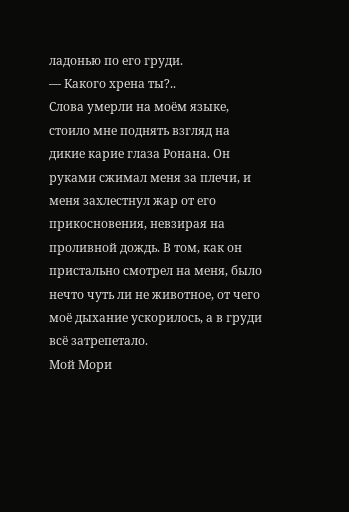ладонью по его груди.
— Какого хрена ты?..
Слова умерли на моём языке, стоило мне поднять взгляд на дикие карие глаза Ронана. Он руками сжимал меня за плечи, и меня захлестнул жар от его прикосновения, невзирая на проливной дождь. В том, как он пристально смотрел на меня, было нечто чуть ли не животное, от чего моё дыхание ускорилось, а в груди всё затрепетало.
Мой Мори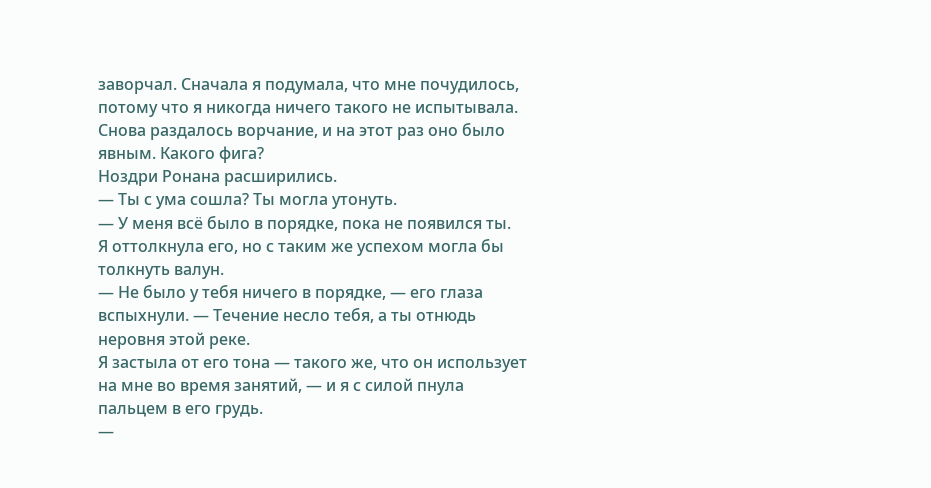заворчал. Сначала я подумала, что мне почудилось, потому что я никогда ничего такого не испытывала. Снова раздалось ворчание, и на этот раз оно было явным. Какого фига?
Ноздри Ронана расширились.
— Ты с ума сошла? Ты могла утонуть.
— У меня всё было в порядке, пока не появился ты.
Я оттолкнула его, но с таким же успехом могла бы толкнуть валун.
— Не было у тебя ничего в порядке, — его глаза вспыхнули. — Течение несло тебя, а ты отнюдь неровня этой реке.
Я застыла от его тона — такого же, что он использует на мне во время занятий, — и я с силой пнула пальцем в его грудь.
—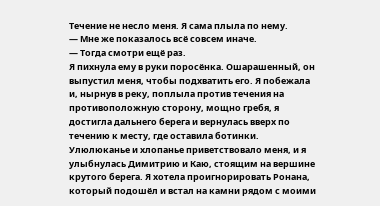Течение не несло меня. Я сама плыла по нему.
— Мне же показалось всё совсем иначе.
— Тогда смотри ещё раз.
Я пихнула ему в руки поросёнка. Ошарашенный, он выпустил меня, чтобы подхватить его. Я побежала и, нырнув в реку, поплыла против течения на противоположную сторону, мощно гребя, я достигла дальнего берега и вернулась вверх по течению к месту, где оставила ботинки.
Улюлюканье и хлопанье приветствовало меня, и я улыбнулась Димитрию и Каю, стоящим на вершине крутого берега. Я хотела проигнорировать Ронана, который подошёл и встал на камни рядом с моими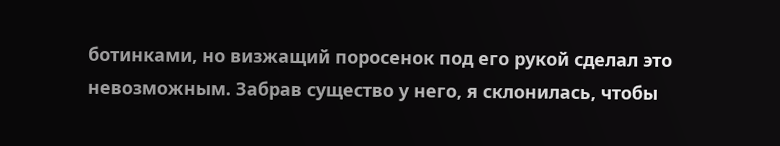ботинками, но визжащий поросенок под его рукой сделал это невозможным. Забрав существо у него, я склонилась, чтобы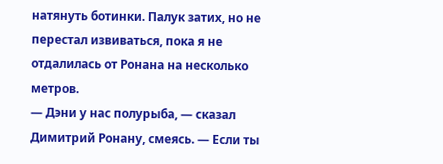натянуть ботинки. Палук затих, но не перестал извиваться, пока я не отдалилась от Ронана на несколько метров.
— Дэни у нас полурыба, — сказал Димитрий Ронану, смеясь. — Если ты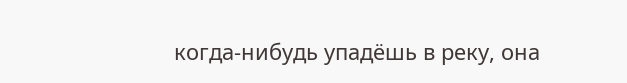когда-нибудь упадёшь в реку, она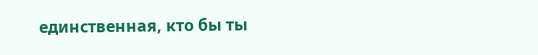единственная, кто бы ты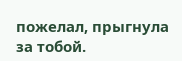пожелал, прыгнула за тобой.